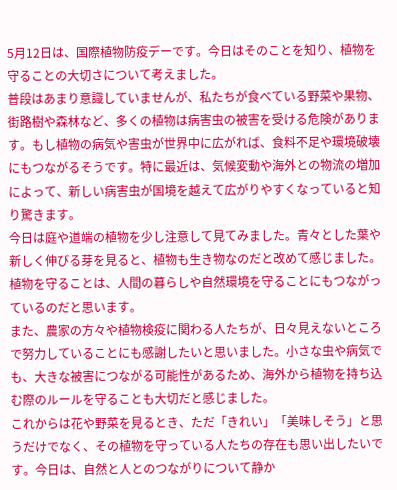5月12日は、国際植物防疫デーです。今日はそのことを知り、植物を守ることの大切さについて考えました。
普段はあまり意識していませんが、私たちが食べている野菜や果物、街路樹や森林など、多くの植物は病害虫の被害を受ける危険があります。もし植物の病気や害虫が世界中に広がれば、食料不足や環境破壊にもつながるそうです。特に最近は、気候変動や海外との物流の増加によって、新しい病害虫が国境を越えて広がりやすくなっていると知り驚きます。
今日は庭や道端の植物を少し注意して見てみました。青々とした葉や新しく伸びる芽を見ると、植物も生き物なのだと改めて感じました。植物を守ることは、人間の暮らしや自然環境を守ることにもつながっているのだと思います。
また、農家の方々や植物検疫に関わる人たちが、日々見えないところで努力していることにも感謝したいと思いました。小さな虫や病気でも、大きな被害につながる可能性があるため、海外から植物を持ち込む際のルールを守ることも大切だと感じました。
これからは花や野菜を見るとき、ただ「きれい」「美味しそう」と思うだけでなく、その植物を守っている人たちの存在も思い出したいです。今日は、自然と人とのつながりについて静か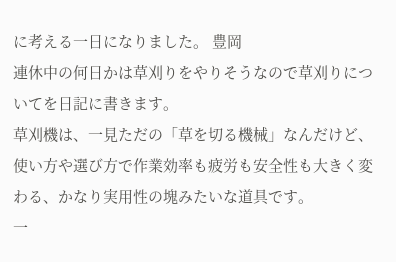に考える一日になりました。 豊岡
連休中の何日かは草刈りをやりそうなので草刈りについてを日記に書きます。
草刈機は、一見ただの「草を切る機械」なんだけど、使い方や選び方で作業効率も疲労も安全性も大きく変わる、かなり実用性の塊みたいな道具です。
一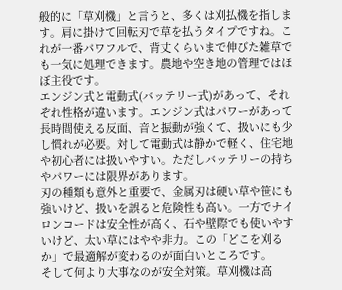般的に「草刈機」と言うと、多くは刈払機を指します。肩に掛けて回転刃で草を払うタイプですね。これが一番パワフルで、背丈くらいまで伸びた雑草でも一気に処理できます。農地や空き地の管理ではほぼ主役です。
エンジン式と電動式(バッテリー式)があって、それぞれ性格が違います。エンジン式はパワーがあって長時間使える反面、音と振動が強くて、扱いにも少し慣れが必要。対して電動式は静かで軽く、住宅地や初心者には扱いやすい。ただしバッテリーの持ちやパワーには限界があります。
刃の種類も意外と重要で、金属刃は硬い草や笹にも強いけど、扱いを誤ると危険性も高い。一方でナイロンコードは安全性が高く、石や壁際でも使いやすいけど、太い草にはやや非力。この「どこを刈るか」で最適解が変わるのが面白いところです。
そして何より大事なのが安全対策。草刈機は高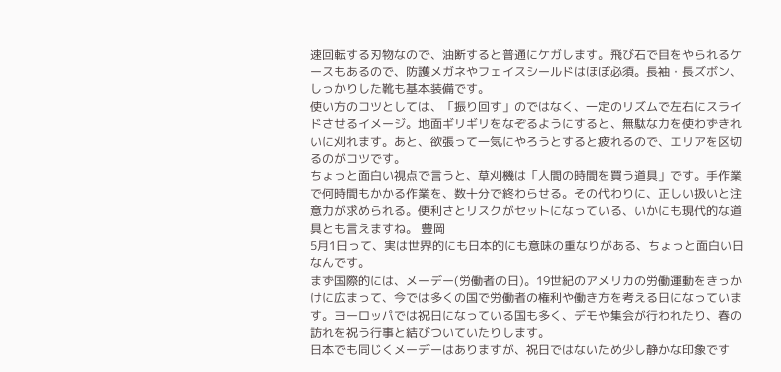速回転する刃物なので、油断すると普通にケガします。飛び石で目をやられるケースもあるので、防護メガネやフェイスシールドはほぼ必須。長袖・長ズボン、しっかりした靴も基本装備です。
使い方のコツとしては、「振り回す」のではなく、一定のリズムで左右にスライドさせるイメージ。地面ギリギリをなぞるようにすると、無駄な力を使わずきれいに刈れます。あと、欲張って一気にやろうとすると疲れるので、エリアを区切るのがコツです。
ちょっと面白い視点で言うと、草刈機は「人間の時間を買う道具」です。手作業で何時間もかかる作業を、数十分で終わらせる。その代わりに、正しい扱いと注意力が求められる。便利さとリスクがセットになっている、いかにも現代的な道具とも言えますね。 豊岡
5月1日って、実は世界的にも日本的にも意味の重なりがある、ちょっと面白い日なんです。
まず国際的には、メーデー(労働者の日)。19世紀のアメリカの労働運動をきっかけに広まって、今では多くの国で労働者の権利や働き方を考える日になっています。ヨーロッパでは祝日になっている国も多く、デモや集会が行われたり、春の訪れを祝う行事と結びついていたりします。
日本でも同じくメーデーはありますが、祝日ではないため少し静かな印象です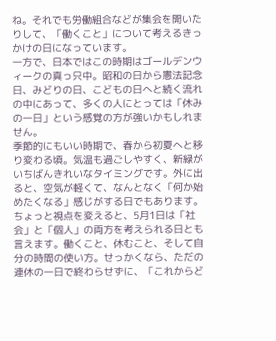ね。それでも労働組合などが集会を開いたりして、「働くこと」について考えるきっかけの日になっています。
一方で、日本ではこの時期はゴールデンウィークの真っ只中。昭和の日から憲法記念日、みどりの日、こどもの日へと続く流れの中にあって、多くの人にとっては「休みの一日」という感覚の方が強いかもしれません。
季節的にもいい時期で、春から初夏へと移り変わる頃。気温も過ごしやすく、新緑がいちばんきれいなタイミングです。外に出ると、空気が軽くて、なんとなく「何か始めたくなる」感じがする日でもあります。
ちょっと視点を変えると、5月1日は「社会」と「個人」の両方を考えられる日とも言えます。働くこと、休むこと、そして自分の時間の使い方。せっかくなら、ただの連休の一日で終わらせずに、「これからど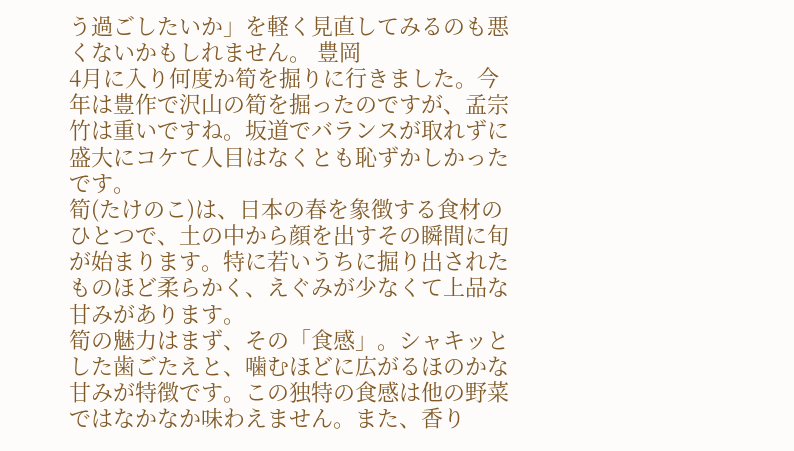う過ごしたいか」を軽く見直してみるのも悪くないかもしれません。 豊岡
4月に入り何度か筍を掘りに行きました。今年は豊作で沢山の筍を掘ったのですが、孟宗竹は重いですね。坂道でバランスが取れずに盛大にコケて人目はなくとも恥ずかしかったです。
筍(たけのこ)は、日本の春を象徴する食材のひとつで、土の中から顔を出すその瞬間に旬が始まります。特に若いうちに掘り出されたものほど柔らかく、えぐみが少なくて上品な甘みがあります。
筍の魅力はまず、その「食感」。シャキッとした歯ごたえと、噛むほどに広がるほのかな甘みが特徴です。この独特の食感は他の野菜ではなかなか味わえません。また、香り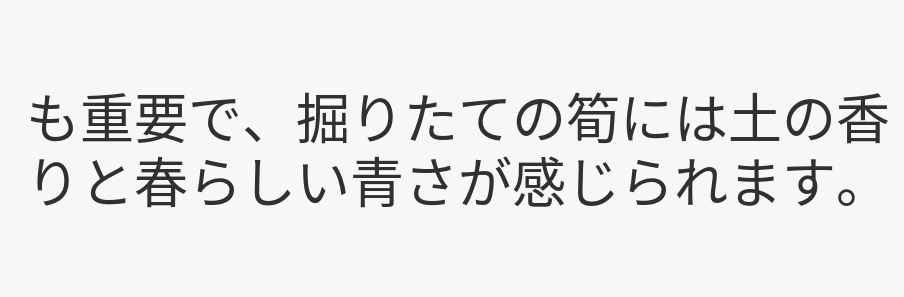も重要で、掘りたての筍には土の香りと春らしい青さが感じられます。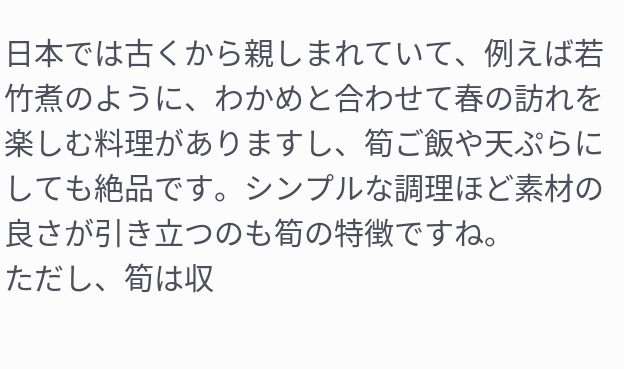日本では古くから親しまれていて、例えば若竹煮のように、わかめと合わせて春の訪れを楽しむ料理がありますし、筍ご飯や天ぷらにしても絶品です。シンプルな調理ほど素材の良さが引き立つのも筍の特徴ですね。
ただし、筍は収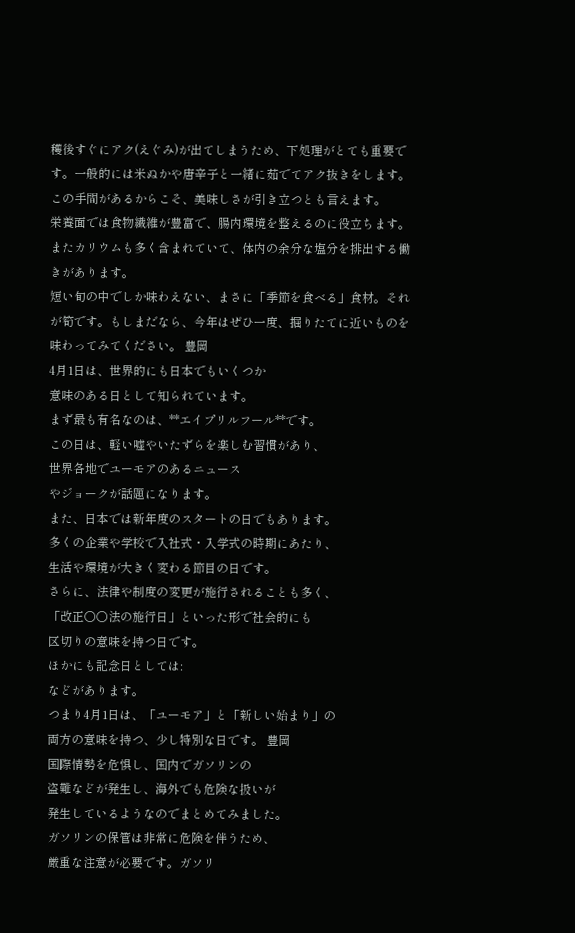穫後すぐにアク(えぐみ)が出てしまうため、下処理がとても重要です。一般的には米ぬかや唐辛子と一緒に茹でてアク抜きをします。この手間があるからこそ、美味しさが引き立つとも言えます。
栄養面では食物繊維が豊富で、腸内環境を整えるのに役立ちます。またカリウムも多く含まれていて、体内の余分な塩分を排出する働きがあります。
短い旬の中でしか味わえない、まさに「季節を食べる」食材。それが筍です。もしまだなら、今年はぜひ一度、掘りたてに近いものを味わってみてください。 豊岡
4月1日は、世界的にも日本でもいくつか
意味のある日として知られています。
まず最も有名なのは、**エイプリルフール**です。
この日は、軽い嘘やいたずらを楽しむ習慣があり、
世界各地でユーモアのあるニュース
やジョークが話題になります。
また、日本では新年度のスタートの日でもあります。
多くの企業や学校で入社式・入学式の時期にあたり、
生活や環境が大きく変わる節目の日です。
さらに、法律や制度の変更が施行されることも多く、
「改正○○法の施行日」といった形で社会的にも
区切りの意味を持つ日です。
ほかにも記念日としては:
などがあります。
つまり4月1日は、「ユーモア」と「新しい始まり」の
両方の意味を持つ、少し特別な日です。 豊岡
国際情勢を危惧し、国内でガソリンの
盗難などが発生し、海外でも危険な扱いが
発生しているようなのでまとめてみました。
ガソリンの保管は非常に危険を伴うため、
厳重な注意が必要です。ガソリ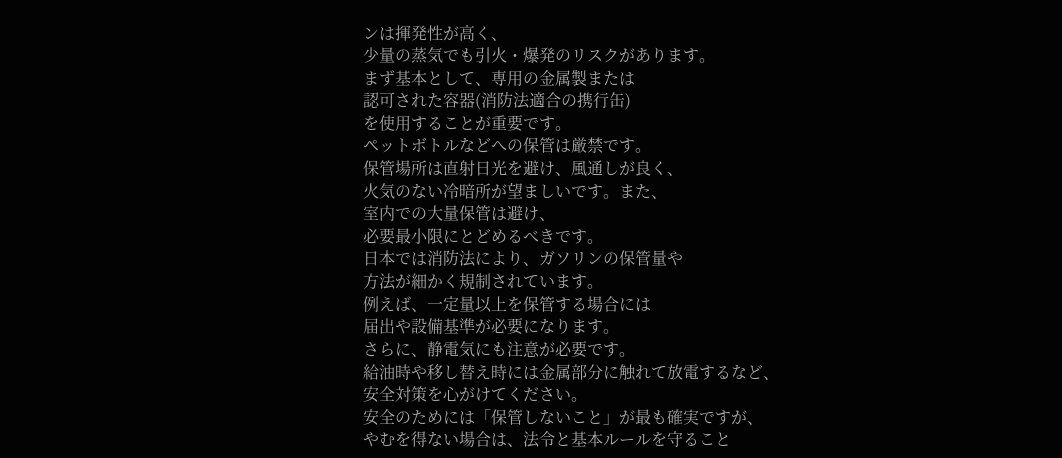ンは揮発性が高く、
少量の蒸気でも引火・爆発のリスクがあります。
まず基本として、専用の金属製または
認可された容器(消防法適合の携行缶)
を使用することが重要です。
ペットボトルなどへの保管は厳禁です。
保管場所は直射日光を避け、風通しが良く、
火気のない冷暗所が望ましいです。また、
室内での大量保管は避け、
必要最小限にとどめるべきです。
日本では消防法により、ガソリンの保管量や
方法が細かく規制されています。
例えば、一定量以上を保管する場合には
届出や設備基準が必要になります。
さらに、静電気にも注意が必要です。
給油時や移し替え時には金属部分に触れて放電するなど、
安全対策を心がけてください。
安全のためには「保管しないこと」が最も確実ですが、
やむを得ない場合は、法令と基本ルールを守ること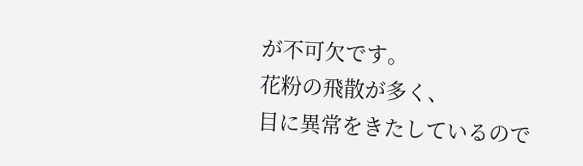が不可欠です。
花粉の飛散が多く、
目に異常をきたしているので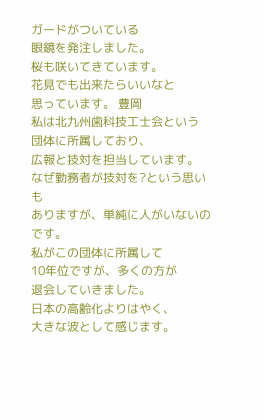ガードがついている
眼鏡を発注しました。
桜も咲いてきています。
花見でも出来たらいいなと
思っています。 豊岡
私は北九州歯科技工士会という
団体に所属しており、
広報と技対を担当しています。
なぜ勤務者が技対を?という思いも
ありますが、単純に人がいないのです。
私がこの団体に所属して
10年位ですが、多くの方が
退会していきました。
日本の高齢化よりはやく、
大きな波として感じます。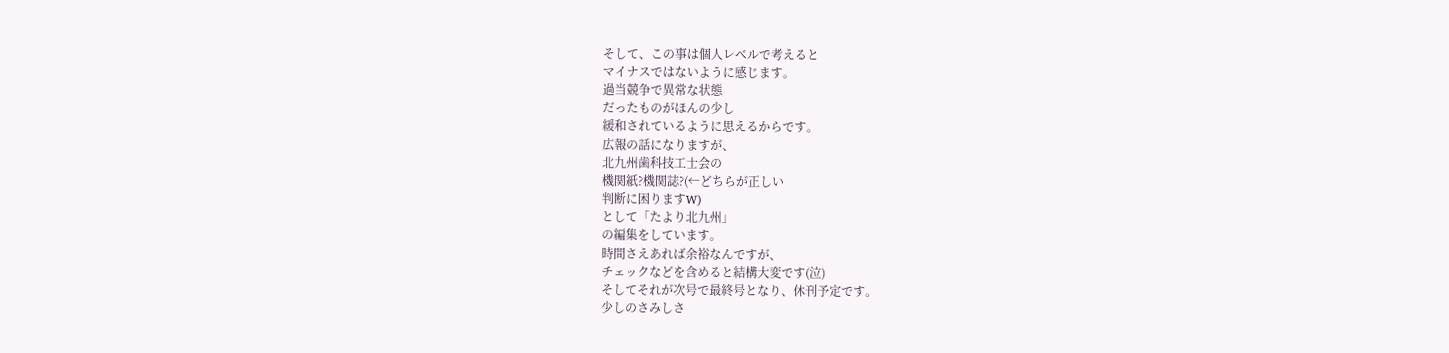そして、この事は個人レベルで考えると
マイナスではないように感じます。
過当競争で異常な状態
だったものがほんの少し
緩和されているように思えるからです。
広報の話になりますが、
北九州歯科技工士会の
機関紙?機関誌?(←どちらが正しい
判断に困りますW)
として「たより北九州」
の編集をしています。
時間さえあれば余裕なんですが、
チェックなどを含めると結構大変です(泣)
そしてそれが次号で最終号となり、休刊予定です。
少しのさみしさ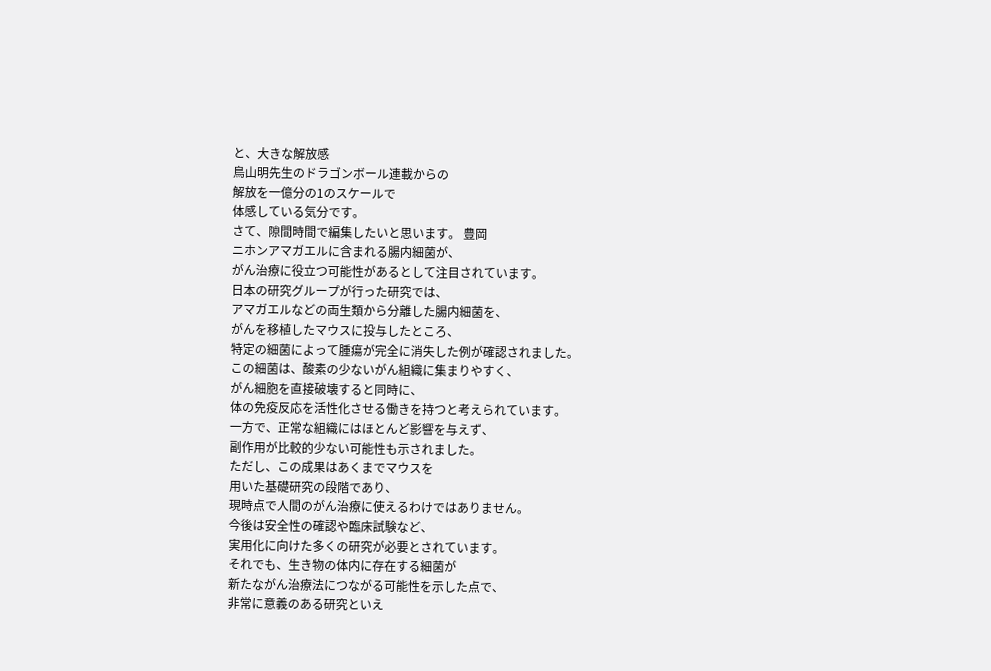と、大きな解放感
鳥山明先生のドラゴンボール連載からの
解放を一億分の1のスケールで
体感している気分です。
さて、隙間時間で編集したいと思います。 豊岡
ニホンアマガエルに含まれる腸内細菌が、
がん治療に役立つ可能性があるとして注目されています。
日本の研究グループが行った研究では、
アマガエルなどの両生類から分離した腸内細菌を、
がんを移植したマウスに投与したところ、
特定の細菌によって腫瘍が完全に消失した例が確認されました。
この細菌は、酸素の少ないがん組織に集まりやすく、
がん細胞を直接破壊すると同時に、
体の免疫反応を活性化させる働きを持つと考えられています。
一方で、正常な組織にはほとんど影響を与えず、
副作用が比較的少ない可能性も示されました。
ただし、この成果はあくまでマウスを
用いた基礎研究の段階であり、
現時点で人間のがん治療に使えるわけではありません。
今後は安全性の確認や臨床試験など、
実用化に向けた多くの研究が必要とされています。
それでも、生き物の体内に存在する細菌が
新たながん治療法につながる可能性を示した点で、
非常に意義のある研究といえ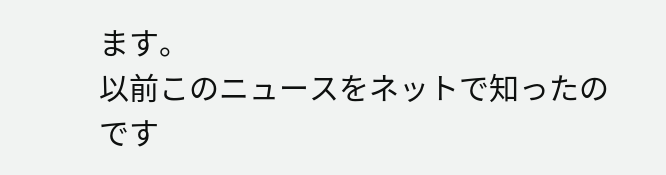ます。
以前このニュースをネットで知ったのです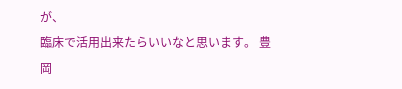が、
臨床で活用出来たらいいなと思います。 豊岡